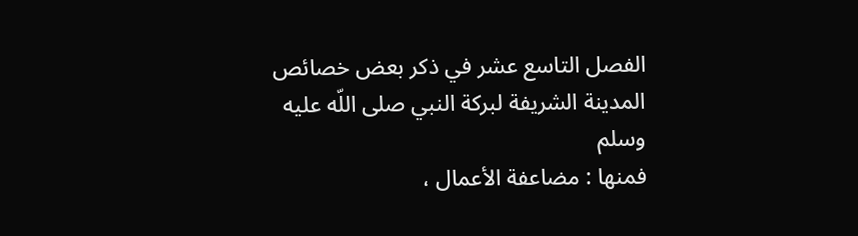الفصل التاسع عشر في ذكر بعض خصائص المدينة الشريفة لبركة النبي صلى اللّه عليه وسلم
فمنها : مضاعفة الأعمال ،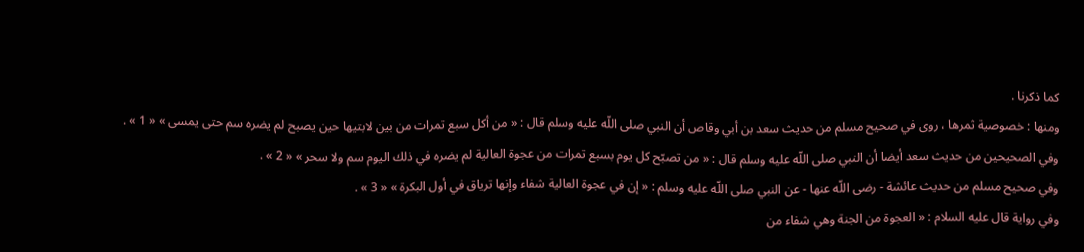كما ذكرنا .
ومنها : خصوصية ثمرها ، روى في صحيح مسلم من حديث سعد بن أبي وقاص أن النبي صلى اللّه عليه وسلم قال : « من أكل سبع تمرات من بين لابتيها حين يصبح لم يضره سم حتى يمسى » « 1 » .
وفي الصحيحين من حديث سعد أيضا أن النبي صلى اللّه عليه وسلم قال : « من تصبّح كل يوم بسبع تمرات من عجوة العالية لم يضره في ذلك اليوم سم ولا سحر » « 2 » .
وفي صحيح مسلم من حديث عائشة - رضى اللّه عنها - عن النبي صلى اللّه عليه وسلم : « إن في عجوة العالية شفاء وإنها ترياق في أول البكرة » « 3 » .
وفي رواية قال عليه السلام : « العجوة من الجنة وهي شفاء من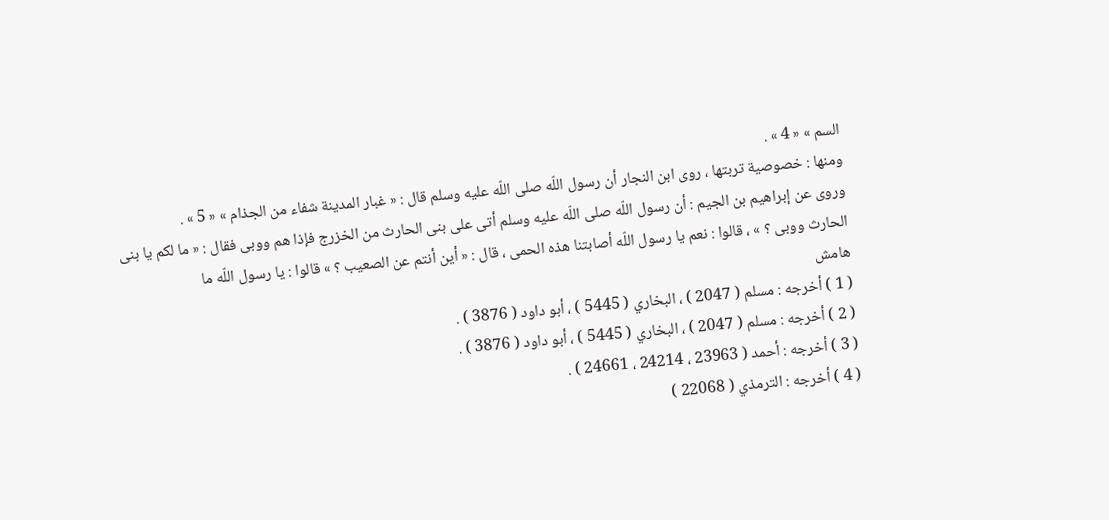السم » « 4 » .
ومنها : خصوصية تربتها ، روى ابن النجار أن رسول اللّه صلى اللّه عليه وسلم قال : « غبار المدينة شفاء من الجذام » « 5 » .
وروى عن إبراهيم بن الجيم : أن رسول اللّه صلى اللّه عليه وسلم أتى على بنى الحارث من الخزرج فإذا هم ووبى فقال : « ما لكم يا بنى الحارث ووبى ؟ » ، قالوا : نعم يا رسول اللّه أصابتنا هذه الحمى ، قال : « أين أنتم عن الصعيب ؟ » قالوا : يا رسول اللّه ما
هامش
( 1 ) أخرجه : مسلم ( 2047 ) ، البخاري ( 5445 ) ، أبو داود ( 3876 ) .
( 2 ) أخرجه : مسلم ( 2047 ) ، البخاري ( 5445 ) ، أبو داود ( 3876 ) .
( 3 ) أخرجه : أحمد ( 23963 ، 24214 ، 24661 ) .
( 4 ) أخرجه : الترمذي ( 22068 )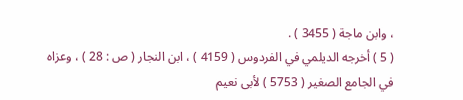، وابن ماجة ( 3455 ) .
( 5 ) أخرجه الديلمي في الفردوس ( 4159 ) ، ابن النجار ( ص : 28 ) ، وعزاه في الجامع الصغير ( 5753 ) لأبى نعيم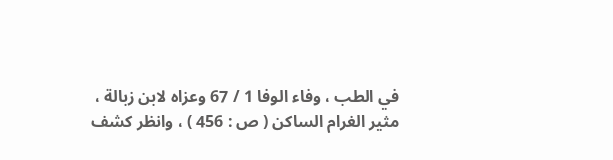في الطب ، وفاء الوفا 1 / 67 وعزاه لابن زبالة ، مثير الغرام الساكن ( ص : 456 ) ، وانظر كشف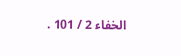الخفاء 2 / 101 .